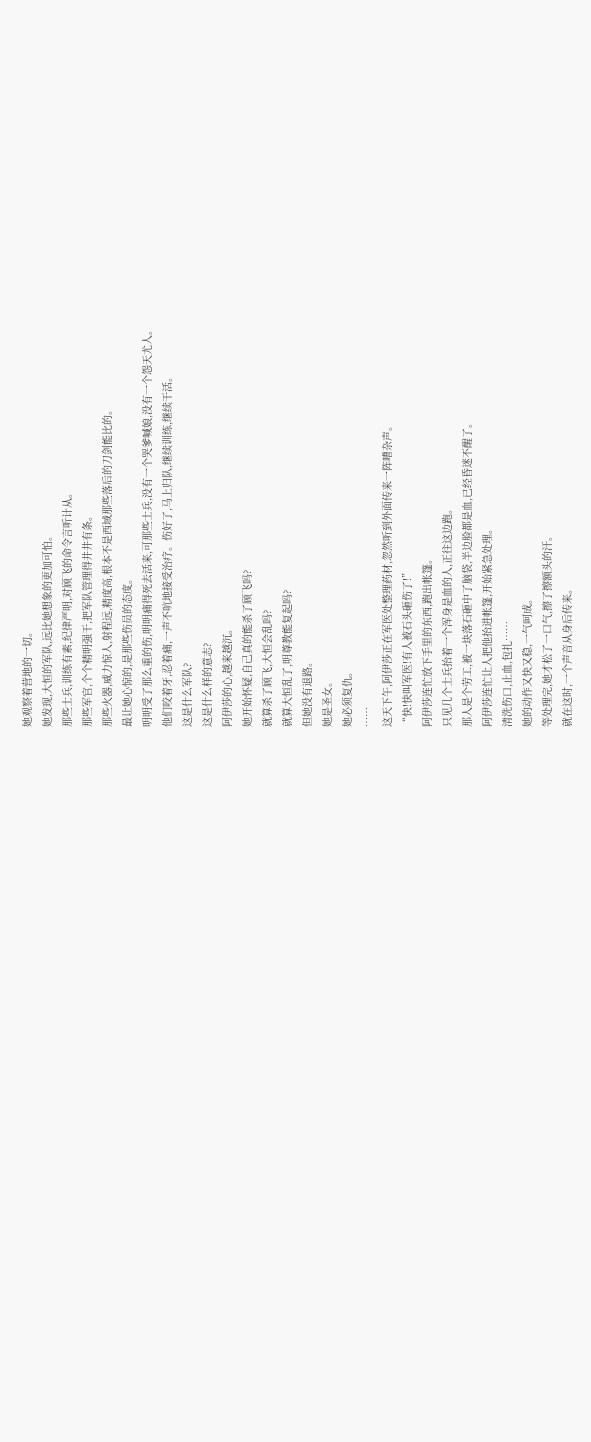她观察着营地的一切。
她发现,大恒的军队,远比她想象的更加可怕。
那些士兵,训练有素,纪律严明,对顾飞的命令言听计从。
那些军官,个个精明强干,把军队管理得井井有条。
那些火器,威力惊人,射程远,精度高,根本不是西域那些落后的刀剑能比的。
最让她心惊的,是那些伤员的态度。
明明受了那么重的伤,明明痛得死去活来,可那些士兵,没有一个哭爹喊娘,没有一个怨天尤人。
他们咬着牙,忍着痛,一声不吭地接受治疗。伤好了,马上归队,继续训练,继续干活。
这是什么军队?
这是什么样的意志?
阿伊莎的心,越来越沉。
她开始怀疑,自己真的能杀了顾飞吗?
就算杀了顾飞,大恒会乱吗?
就算大恒乱了,明尊教能复起吗?
但她没有退路。
她是圣女。
她必须复仇。
……
这天下午,阿伊莎正在军医处整理药材,忽然听到外面传来一阵嘈杂声。
“快!快叫军医!有人被石头砸伤了!”
阿伊莎连忙放下手里的东西,跑出帐篷。
只见几个士兵抬着一个浑身是血的人,正往这边跑。
那人是个劳工,被一块落石砸中了脑袋,半边脸都是血,已经昏迷不醒了。
阿伊莎连忙让人把他抬进帐篷,开始紧急处理。
清洗伤口,止血,包扎……
她的动作又快又稳,一气呵成。
等处理完,她才松了一口气,擦了擦额头的汗。
就在这时,一个声音从身后传来。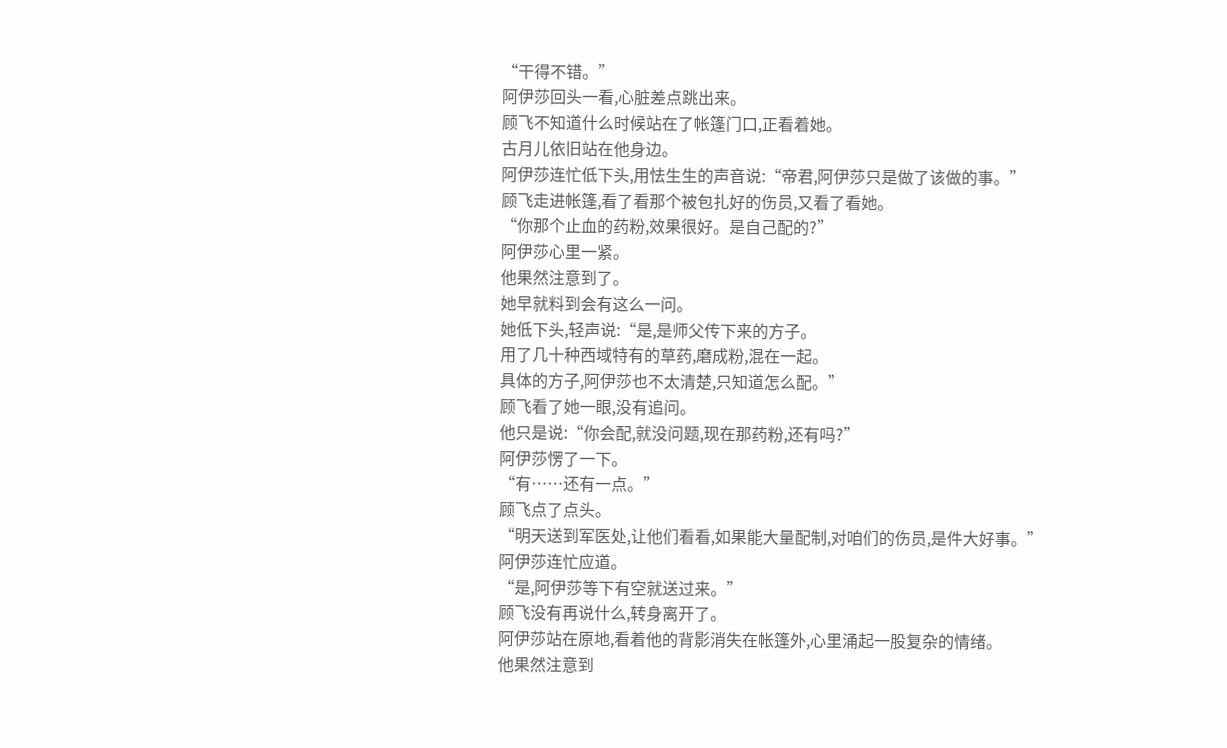“干得不错。”
阿伊莎回头一看,心脏差点跳出来。
顾飞不知道什么时候站在了帐篷门口,正看着她。
古月儿依旧站在他身边。
阿伊莎连忙低下头,用怯生生的声音说:“帝君,阿伊莎只是做了该做的事。”
顾飞走进帐篷,看了看那个被包扎好的伤员,又看了看她。
“你那个止血的药粉,效果很好。是自己配的?”
阿伊莎心里一紧。
他果然注意到了。
她早就料到会有这么一问。
她低下头,轻声说:“是,是师父传下来的方子。
用了几十种西域特有的草药,磨成粉,混在一起。
具体的方子,阿伊莎也不太清楚,只知道怎么配。”
顾飞看了她一眼,没有追问。
他只是说:“你会配,就没问题,现在那药粉,还有吗?”
阿伊莎愣了一下。
“有……还有一点。”
顾飞点了点头。
“明天送到军医处,让他们看看,如果能大量配制,对咱们的伤员,是件大好事。”
阿伊莎连忙应道。
“是,阿伊莎等下有空就送过来。”
顾飞没有再说什么,转身离开了。
阿伊莎站在原地,看着他的背影消失在帐篷外,心里涌起一股复杂的情绪。
他果然注意到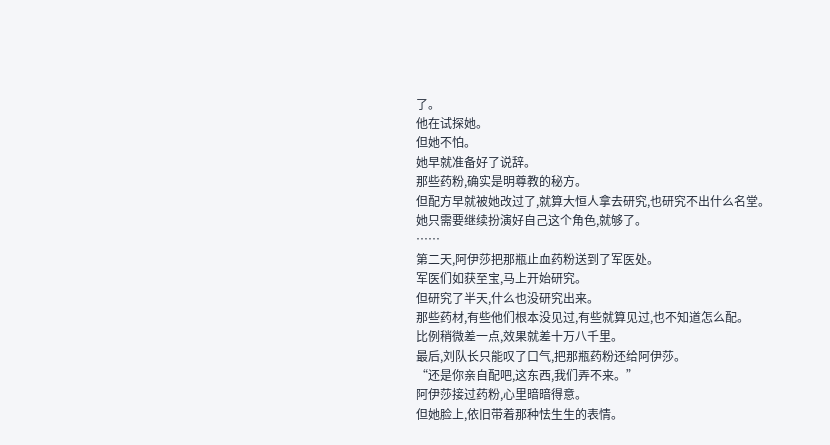了。
他在试探她。
但她不怕。
她早就准备好了说辞。
那些药粉,确实是明尊教的秘方。
但配方早就被她改过了,就算大恒人拿去研究,也研究不出什么名堂。
她只需要继续扮演好自己这个角色,就够了。
……
第二天,阿伊莎把那瓶止血药粉送到了军医处。
军医们如获至宝,马上开始研究。
但研究了半天,什么也没研究出来。
那些药材,有些他们根本没见过,有些就算见过,也不知道怎么配。
比例稍微差一点,效果就差十万八千里。
最后,刘队长只能叹了口气,把那瓶药粉还给阿伊莎。
“还是你亲自配吧,这东西,我们弄不来。”
阿伊莎接过药粉,心里暗暗得意。
但她脸上,依旧带着那种怯生生的表情。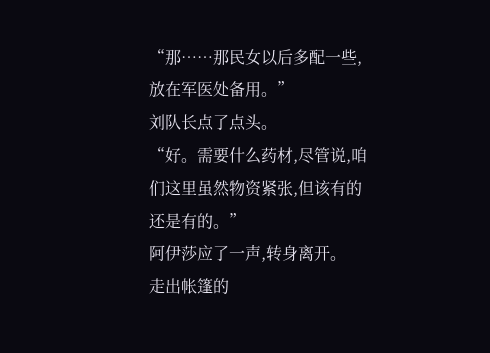“那……那民女以后多配一些,放在军医处备用。”
刘队长点了点头。
“好。需要什么药材,尽管说,咱们这里虽然物资紧张,但该有的还是有的。”
阿伊莎应了一声,转身离开。
走出帐篷的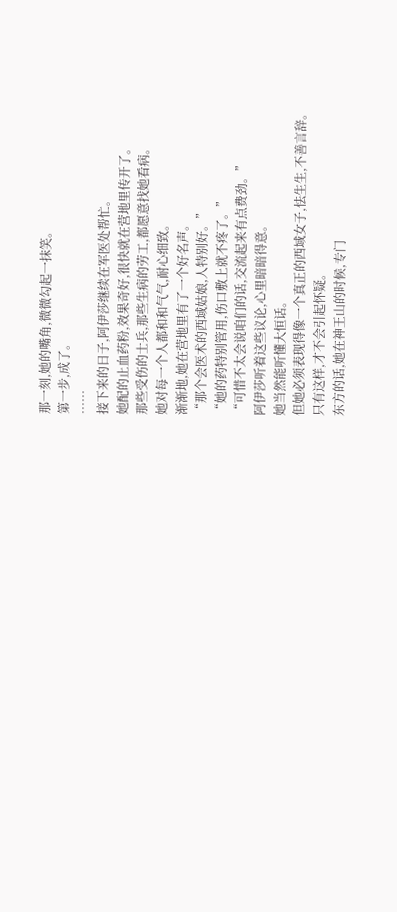那一刻,她的嘴角,微微勾起一抹笑。
第一步,成了。
……
接下来的日子,阿伊莎继续在军医处帮忙。
她配的止血药粉,效果奇好,很快就在营地里传开了。
那些受伤的士兵,那些生病的劳工,都愿意找她看病。
她对每一个人都和和气气,耐心细致。
渐渐地,她在营地里有了一个好名声。
“那个会医术的西域姑娘,人特别好。”
“她的药特别管用,伤口敷上就不疼了。”
“可惜不太会说咱们的话,交流起来有点费劲。”
阿伊莎听着这些议论,心里暗暗得意。
她当然能听懂大恒话。
但她必须表现得像一个真正的西域女子,怯生生,不善言辞。
只有这样,才不会引起怀疑。
东方的话,她在神王山的时候,专门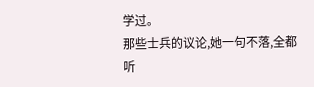学过。
那些士兵的议论,她一句不落,全都听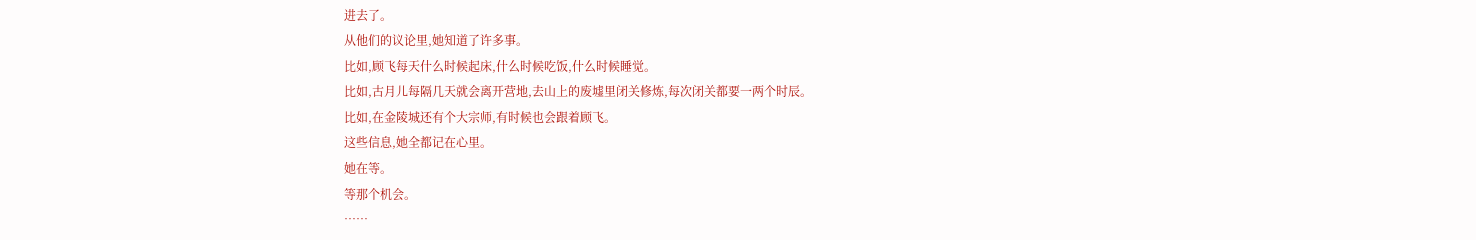进去了。
从他们的议论里,她知道了许多事。
比如,顾飞每天什么时候起床,什么时候吃饭,什么时候睡觉。
比如,古月儿每隔几天就会离开营地,去山上的废墟里闭关修炼,每次闭关都要一两个时辰。
比如,在金陵城还有个大宗师,有时候也会跟着顾飞。
这些信息,她全都记在心里。
她在等。
等那个机会。
……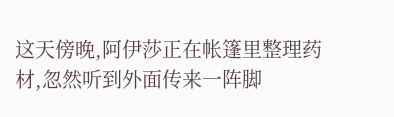这天傍晚,阿伊莎正在帐篷里整理药材,忽然听到外面传来一阵脚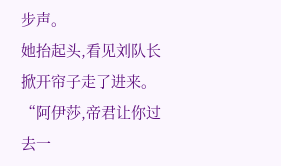步声。
她抬起头,看见刘队长掀开帘子走了进来。
“阿伊莎,帝君让你过去一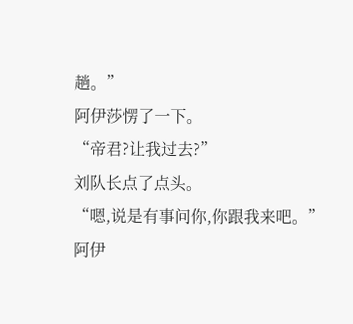趟。”
阿伊莎愣了一下。
“帝君?让我过去?”
刘队长点了点头。
“嗯,说是有事问你,你跟我来吧。”
阿伊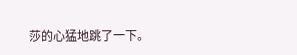莎的心猛地跳了一下。